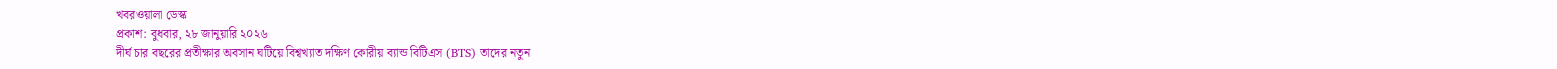খবরওয়ালা ডেস্ক
প্রকাশ: বুধবার, ২৮ জানুয়ারি ২০২৬
দীর্ঘ চার বছরের প্রতীক্ষার অবসান ঘটিয়ে বিশ্বখ্যাত দক্ষিণ কোরীয় ব্যান্ড বিটিএস (BTS) তাদের নতুন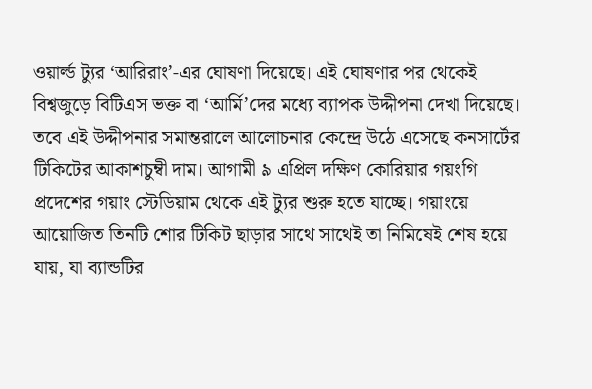ওয়ার্ল্ড ট্যুর ‘আরিরাং’-এর ঘোষণা দিয়েছে। এই ঘোষণার পর থেকেই বিশ্বজুড়ে বিটিএস ভক্ত বা ‘আর্মি’দের মধ্যে ব্যাপক উদ্দীপনা দেখা দিয়েছে। তবে এই উদ্দীপনার সমান্তরালে আলোচনার কেন্দ্রে উঠে এসেছে কনসার্টের টিকিটের আকাশচুম্বী দাম। আগামী ৯ এপ্রিল দক্ষিণ কোরিয়ার গয়ংগি প্রদেশের গয়াং স্টেডিয়াম থেকে এই ট্যুর শুরু হতে যাচ্ছে। গয়াংয়ে আয়োজিত তিনটি শোর টিকিট ছাড়ার সাথে সাথেই তা নিমিষেই শেষ হয়ে যায়, যা ব্যান্ডটির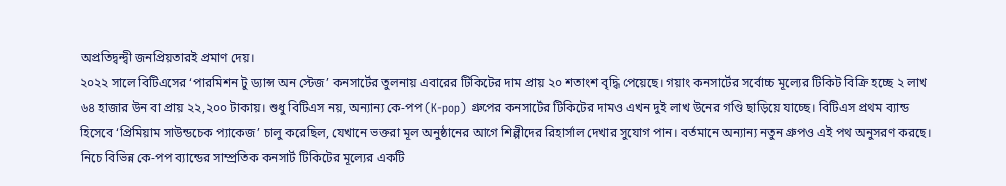অপ্রতিদ্বন্দ্বী জনপ্রিয়তারই প্রমাণ দেয়।
২০২২ সালে বিটিএসের ‘পারমিশন টু ড্যান্স অন স্টেজ’ কনসার্টের তুলনায় এবারের টিকিটের দাম প্রায় ২০ শতাংশ বৃদ্ধি পেয়েছে। গয়াং কনসার্টের সর্বোচ্চ মূল্যের টিকিট বিক্রি হচ্ছে ২ লাখ ৬৪ হাজার উন বা প্রায় ২২,২০০ টাকায়। শুধু বিটিএস নয়, অন্যান্য কে-পপ (K-pop) গ্রুপের কনসার্টের টিকিটের দামও এখন দুই লাখ উনের গণ্ডি ছাড়িয়ে যাচ্ছে। বিটিএস প্রথম ব্যান্ড হিসেবে ‘প্রিমিয়াম সাউন্ডচেক প্যাকেজ’ চালু করেছিল, যেখানে ভক্তরা মূল অনুষ্ঠানের আগে শিল্পীদের রিহার্সাল দেখার সুযোগ পান। বর্তমানে অন্যান্য নতুন গ্রুপও এই পথ অনুসরণ করছে।
নিচে বিভিন্ন কে-পপ ব্যান্ডের সাম্প্রতিক কনসার্ট টিকিটের মূল্যের একটি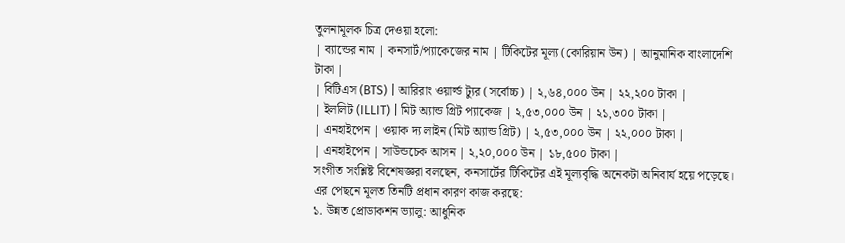তুলনামূলক চিত্র দেওয়া হলো:
| ব্যান্ডের নাম | কনসার্ট/প্যাকেজের নাম | টিকিটের মূল্য (কোরিয়ান উন) | আনুমানিক বাংলাদেশি টাকা |
| বিটিএস (BTS) | আরিরাং ওয়ার্ল্ড ট্যুর (সর্বোচ্চ) | ২,৬৪,০০০ উন | ২২,২০০ টাকা |
| ইললিট (ILLIT) | মিট অ্যান্ড গ্রিট প্যাকেজ | ২,৫৩,০০০ উন | ২১,৩০০ টাকা |
| এনহাইপেন | ওয়াক দ্য লাইন (মিট অ্যান্ড গ্রিট) | ২,৫৩,০০০ উন | ২২,০০০ টাকা |
| এনহাইপেন | সাউন্ডচেক আসন | ২,২০,০০০ উন | ১৮,৫০০ টাকা |
সংগীত সংশ্লিষ্ট বিশেষজ্ঞরা বলছেন, কনসার্টের টিকিটের এই মূল্যবৃদ্ধি অনেকটা অনিবার্য হয়ে পড়েছে। এর পেছনে মূলত তিনটি প্রধান কারণ কাজ করছে:
১. উন্নত প্রোডাকশন ভ্যালু: আধুনিক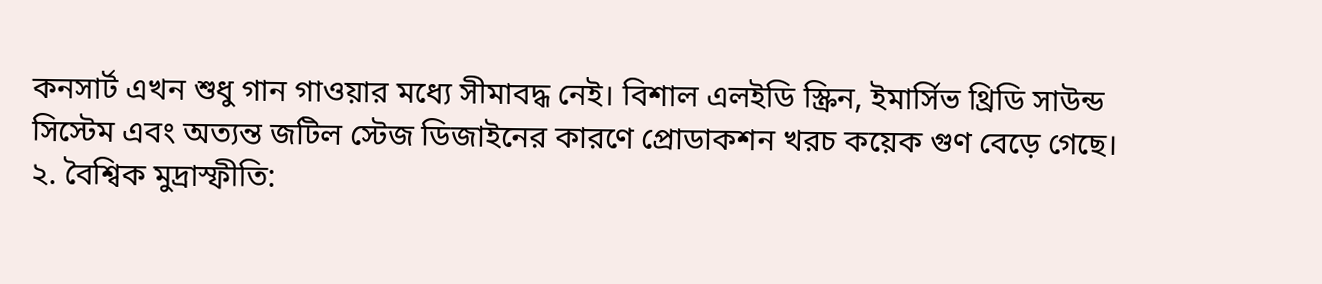কনসার্ট এখন শুধু গান গাওয়ার মধ্যে সীমাবদ্ধ নেই। বিশাল এলইডি স্ক্রিন, ইমার্সিভ থ্রিডি সাউন্ড সিস্টেম এবং অত্যন্ত জটিল স্টেজ ডিজাইনের কারণে প্রোডাকশন খরচ কয়েক গুণ বেড়ে গেছে।
২. বৈশ্বিক মুদ্রাস্ফীতি: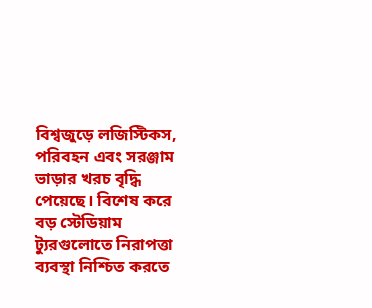বিশ্বজুড়ে লজিস্টিকস, পরিবহন এবং সরঞ্জাম ভাড়ার খরচ বৃদ্ধি পেয়েছে। বিশেষ করে বড় স্টেডিয়াম ট্যুরগুলোতে নিরাপত্তা ব্যবস্থা নিশ্চিত করতে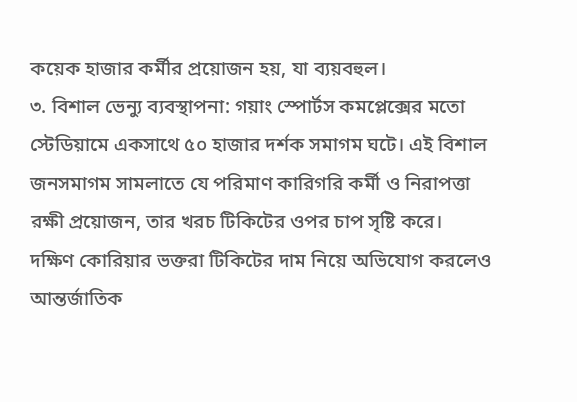কয়েক হাজার কর্মীর প্রয়োজন হয়, যা ব্যয়বহুল।
৩. বিশাল ভেন্যু ব্যবস্থাপনা: গয়াং স্পোর্টস কমপ্লেক্সের মতো স্টেডিয়ামে একসাথে ৫০ হাজার দর্শক সমাগম ঘটে। এই বিশাল জনসমাগম সামলাতে যে পরিমাণ কারিগরি কর্মী ও নিরাপত্তা রক্ষী প্রয়োজন, তার খরচ টিকিটের ওপর চাপ সৃষ্টি করে।
দক্ষিণ কোরিয়ার ভক্তরা টিকিটের দাম নিয়ে অভিযোগ করলেও আন্তর্জাতিক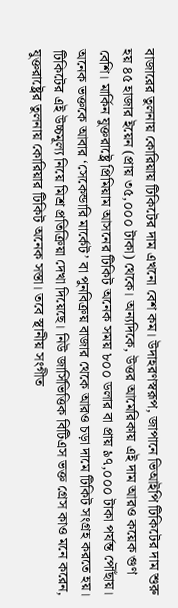বাজারের তুলনায় কোরিয়ায় টিকিটের দাম এখনো বেশ কম। উদাহরণস্বরূপ, জাপানে ভিআইপি টিকিটের দাম শুরু হয় ৪৫ হাজার ইয়েন (প্রায় ৩৫,০০০ টাকা) থেকে। অন্যদিকে, উত্তর আমেরিকায় এই দাম আরও কয়েক গুণ বেশি। মার্কিন যুক্তরাষ্ট্রে প্রিমিয়াম আসনের টিকিট অনেক সময় ৮০০ ডলার বা প্রায় ৯৭,০০০ টাকা পর্যন্ত পৌঁছায়। অনেক ভক্তকে আবার ‘সেকেন্ডারি মার্কেট’ বা পুনবিক্রয় বাজার থেকে আরও চড়া দামে টিকিট সংগ্রহ করতে হয়।
টিকিটের এই উচ্চমূল্য নিয়ে মিশ্র প্রতিক্রিয়া দেখা দিয়েছে। নিউ জার্সিভিত্তিক বিটিএস ভক্ত গ্রেস কাও মনে করেন, যুক্তরাষ্ট্রের তুলনায় কোরিয়ার টিকিট অনেক সস্তা। তবে স্থানীয় সংগীত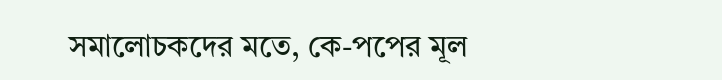সমালোচকদের মতে, কে-পপের মূল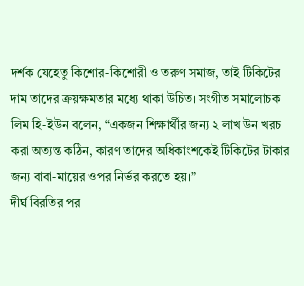দর্শক যেহেতু কিশোর-কিশোরী ও তরুণ সমাজ, তাই টিকিটের দাম তাদের ক্রয়ক্ষমতার মধ্যে থাকা উচিত। সংগীত সমালোচক লিম হি-ইউন বলেন, “একজন শিক্ষার্থীর জন্য ২ লাখ উন খরচ করা অত্যন্ত কঠিন, কারণ তাদের অধিকাংশকেই টিকিটের টাকার জন্য বাবা-মায়ের ওপর নির্ভর করতে হয়।”
দীর্ঘ বিরতির পর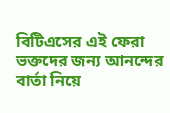বিটিএসের এই ফেরা ভক্তদের জন্য আনন্দের বার্তা নিয়ে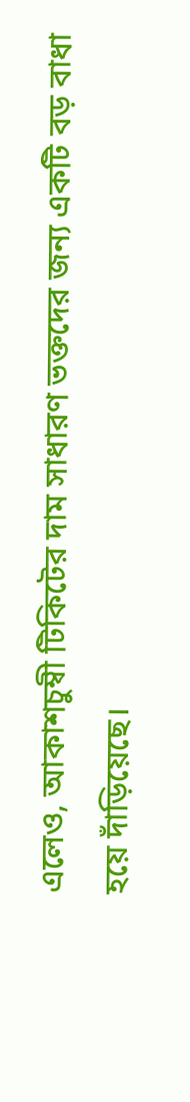এলেও, আকাশচুম্বী টিকিটের দাম সাধারণ ভক্তদের জন্য একটি বড় বাধা হয়ে দাঁড়িয়েছে।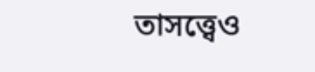তাসত্ত্বেও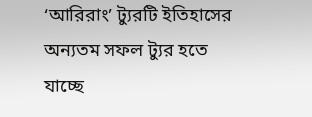‘আরিরাং’ ট্যুরটি ইতিহাসের অন্যতম সফল ট্যুর হতে যাচ্ছে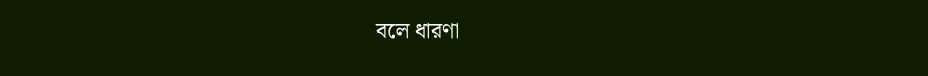বলে ধারণা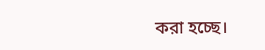করা হচ্ছে।